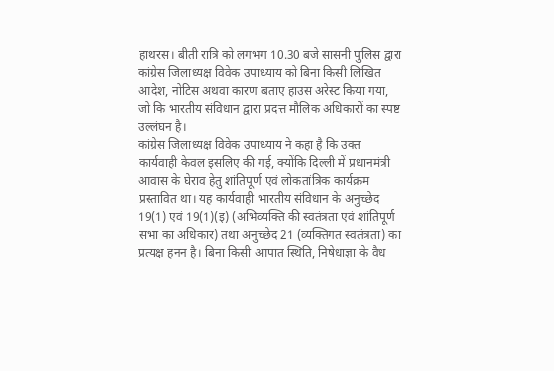हाथरस। बीती रात्रि को लगभग 10.30 बजे सासनी पुलिस द्वारा कांग्रेस जिलाध्यक्ष विवेक उपाध्याय को बिना किसी लिखित आदेश, नोटिस अथवा कारण बताए हाउस अरेस्ट किया गया, जो कि भारतीय संविधान द्वारा प्रदत्त मौलिक अधिकारों का स्पष्ट उल्लंघन है।
कांग्रेस जिलाध्यक्ष विवेक उपाध्याय ने कहा है कि उक्त कार्यवाही केवल इसलिए की गई, क्योंकि दिल्ली में प्रधानमंत्री आवास के घेराव हेतु शांतिपूर्ण एवं लोकतांत्रिक कार्यक्रम प्रस्तावित था। यह कार्यवाही भारतीय संविधान के अनुच्छेद 19(1) एवं 19(1)(इ) (अभिव्यक्ति की स्वतंत्रता एवं शांतिपूर्ण सभा का अधिकार) तथा अनुच्छेद 21 (व्यक्तिगत स्वतंत्रता) का प्रत्यक्ष हनन है। बिना किसी आपात स्थिति, निषेधाज्ञा के वैध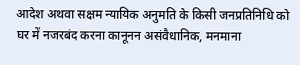आदेश अथवा सक्षम न्यायिक अनुमति के किसी जनप्रतिनिधि को घर में नजरबंद करना कानूनन असंवैधानिक, मनमाना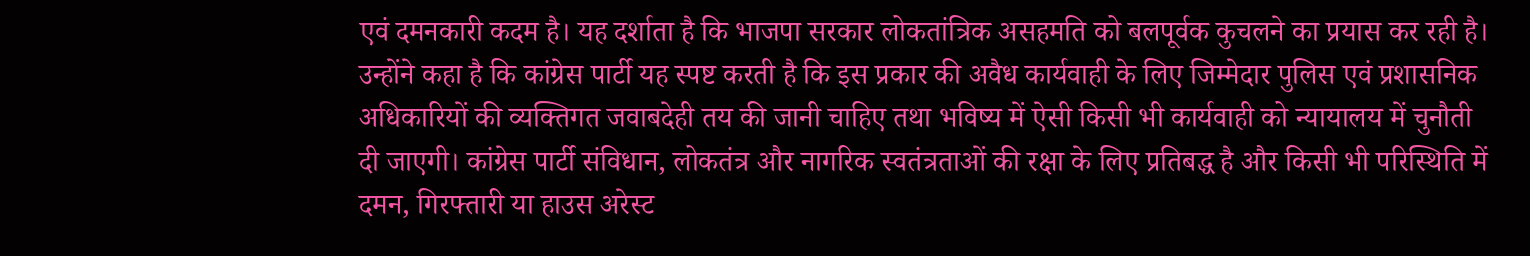एवं दमनकारी कदम है। यह दर्शाता है कि भाजपा सरकार लोकतांत्रिक असहमति को बलपूर्वक कुचलने का प्रयास कर रही है।
उन्होंने कहा है कि कांग्रेस पार्टी यह स्पष्ट करती है कि इस प्रकार की अवैध कार्यवाही के लिए जिम्मेदार पुलिस एवं प्रशासनिक अधिकारियों की व्यक्तिगत जवाबदेही तय की जानी चाहिए तथा भविष्य में ऐसी किसी भी कार्यवाही को न्यायालय में चुनौती दी जाएगी। कांग्रेस पार्टी संविधान, लोकतंत्र और नागरिक स्वतंत्रताओं की रक्षा के लिए प्रतिबद्ध है और किसी भी परिस्थिति में दमन, गिरफ्तारी या हाउस अरेस्ट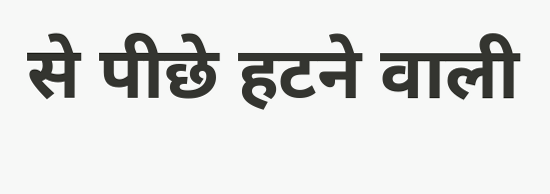से पीछे हटने वाली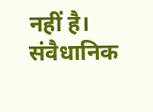नहीं है। संवैधानिक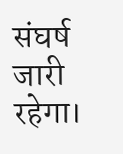संघर्ष जारी रहेगा।